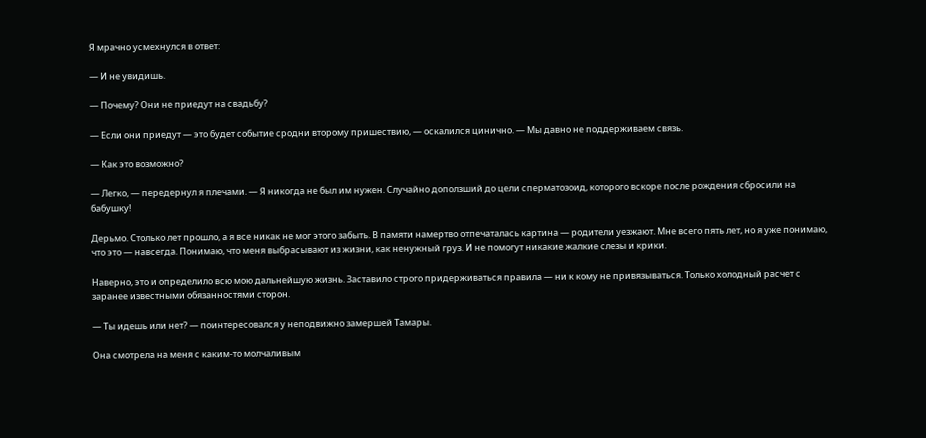Я мрачно усмехнулся в ответ:

— И не увидишь.

— Почему? Они не приедут на свадьбу?

— Если они приедут — это будет событие сродни второму пришествию, — оскалился цинично. — Мы давно не поддерживаем связь.

— Как это возможно?

— Легко, — передернул я плечами. — Я никогда не был им нужен. Случайно доползший до цели сперматозоид, которого вскоре после рождения сбросили на бабушку!

Дерьмо. Столько лет прошло, а я все никак не мог этого забыть. В памяти намертво отпечаталась картина — родители уезжают. Мне всего пять лет, но я уже понимаю, что это — навсегда. Понимаю, что меня выбрасывают из жизни, как ненужный груз. И не помогут никакие жалкие слезы и крики.

Наверно, это и определило всю мою дальнейшую жизнь. Заставило строго придерживаться правила — ни к кому не привязываться. Только холодный расчет с заранее известными обязанностями сторон.

— Ты идешь или нет? — поинтересовался у неподвижно замершей Тамары.

Она смотрела на меня с каким-то молчаливым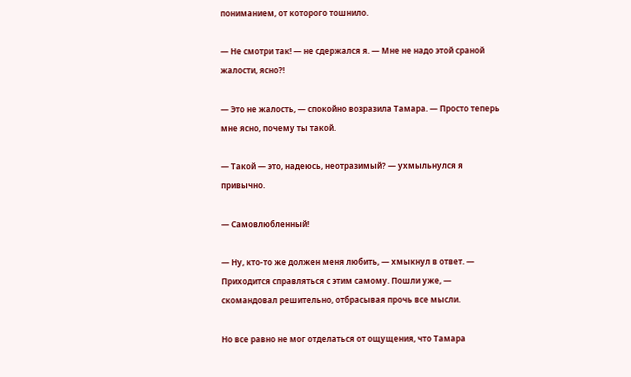пониманием, от которого тошнило.

— Не смотри так! — не сдержался я. — Мне не надо этой сраной жалости, ясно?!

— Это не жалость, — спокойно возразила Тамара. — Просто теперь мне ясно, почему ты такой.

— Такой — это, надеюсь, неотразимый? — ухмыльнулся я привычно.

— Самовлюбленный!

— Ну, кто-то же должен меня любить, — хмыкнул в ответ. — Приходится справляться с этим самому. Пошли уже, — скомандовал решительно, отбрасывая прочь все мысли.

Но все равно не мог отделаться от ощущения, что Тамара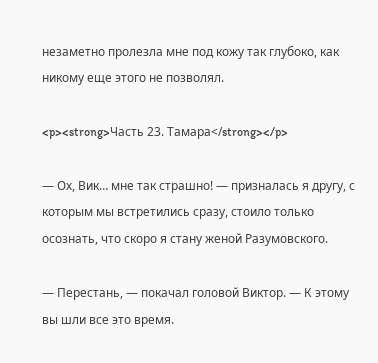незаметно пролезла мне под кожу так глубоко, как никому еще этого не позволял.

<p><strong>Часть 23. Тамара</strong></p>

— Ох, Вик… мне так страшно! — призналась я другу, с которым мы встретились сразу, стоило только осознать, что скоро я стану женой Разумовского.

— Перестань, — покачал головой Виктор. — К этому вы шли все это время.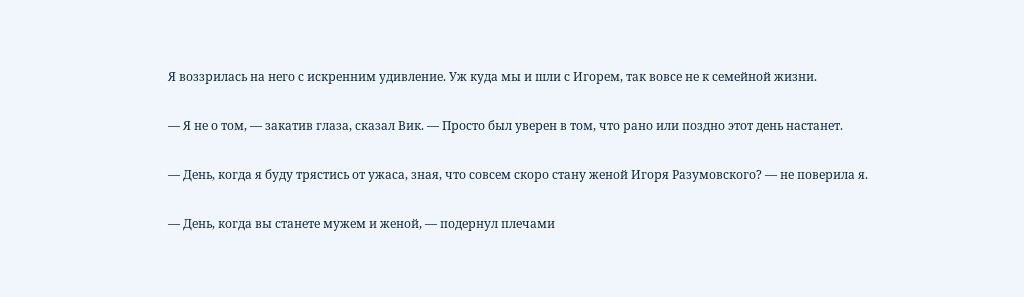Я воззрилась на него с искренним удивление. Уж куда мы и шли с Игорем, так вовсе не к семейной жизни.

— Я не о том, — закатив глаза, сказал Вик. — Просто был уверен в том, что рано или поздно этот день настанет.

— День, когда я буду трястись от ужаса, зная, что совсем скоро стану женой Игоря Разумовского? — не поверила я.

— День, когда вы станете мужем и женой, — подернул плечами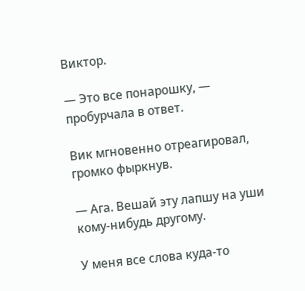Виктор.

— Это все понарошку, — пробурчала в ответ.

Вик мгновенно отреагировал, громко фыркнув.

— Ага. Вешай эту лапшу на уши кому-нибудь другому.

У меня все слова куда-то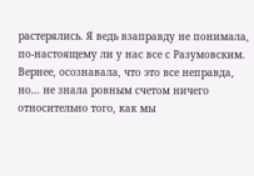растерялись. Я ведь взаправду не понимала, по-настоящему ли у нас все с Разумовским. Вернее, осознавала, что это все неправда, но… не знала ровным счетом ничего относительно того, как мы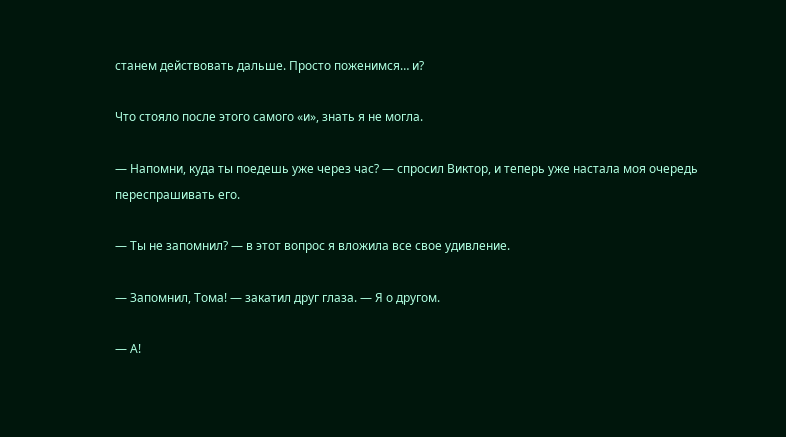станем действовать дальше. Просто поженимся… и?

Что стояло после этого самого «и», знать я не могла.

— Напомни, куда ты поедешь уже через час? — спросил Виктор, и теперь уже настала моя очередь переспрашивать его.

— Ты не запомнил? — в этот вопрос я вложила все свое удивление.

— Запомнил, Тома! — закатил друг глаза. — Я о другом.

— А!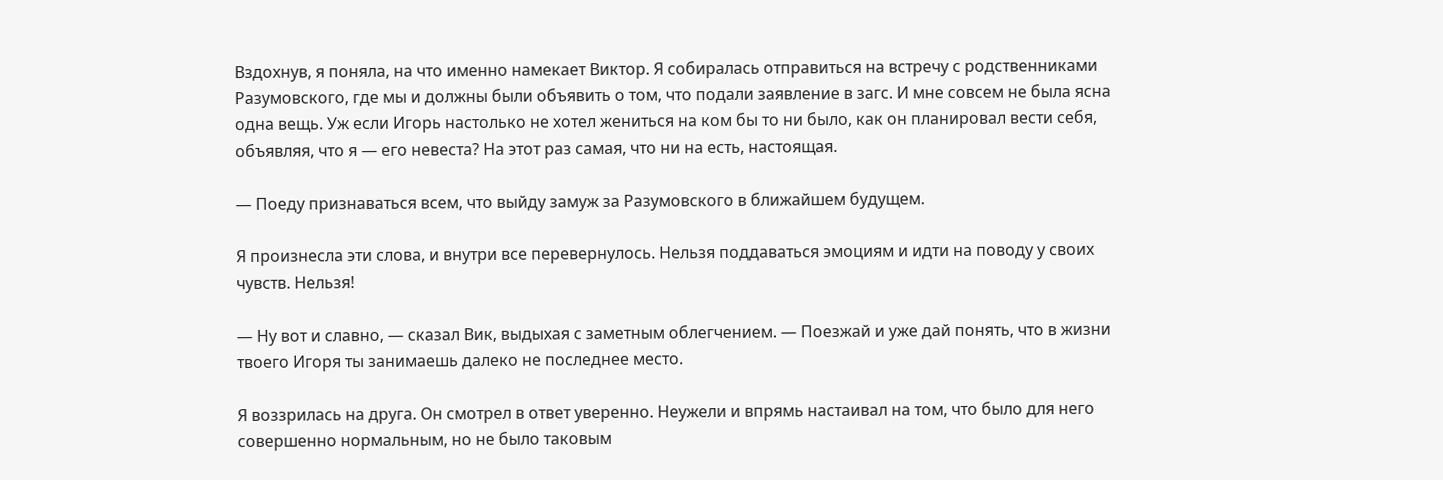Вздохнув, я поняла, на что именно намекает Виктор. Я собиралась отправиться на встречу с родственниками Разумовского, где мы и должны были объявить о том, что подали заявление в загс. И мне совсем не была ясна одна вещь. Уж если Игорь настолько не хотел жениться на ком бы то ни было, как он планировал вести себя, объявляя, что я — его невеста? На этот раз самая, что ни на есть, настоящая.

— Поеду признаваться всем, что выйду замуж за Разумовского в ближайшем будущем.

Я произнесла эти слова, и внутри все перевернулось. Нельзя поддаваться эмоциям и идти на поводу у своих чувств. Нельзя!

— Ну вот и славно, — сказал Вик, выдыхая с заметным облегчением. — Поезжай и уже дай понять, что в жизни твоего Игоря ты занимаешь далеко не последнее место.

Я воззрилась на друга. Он смотрел в ответ уверенно. Неужели и впрямь настаивал на том, что было для него совершенно нормальным, но не было таковым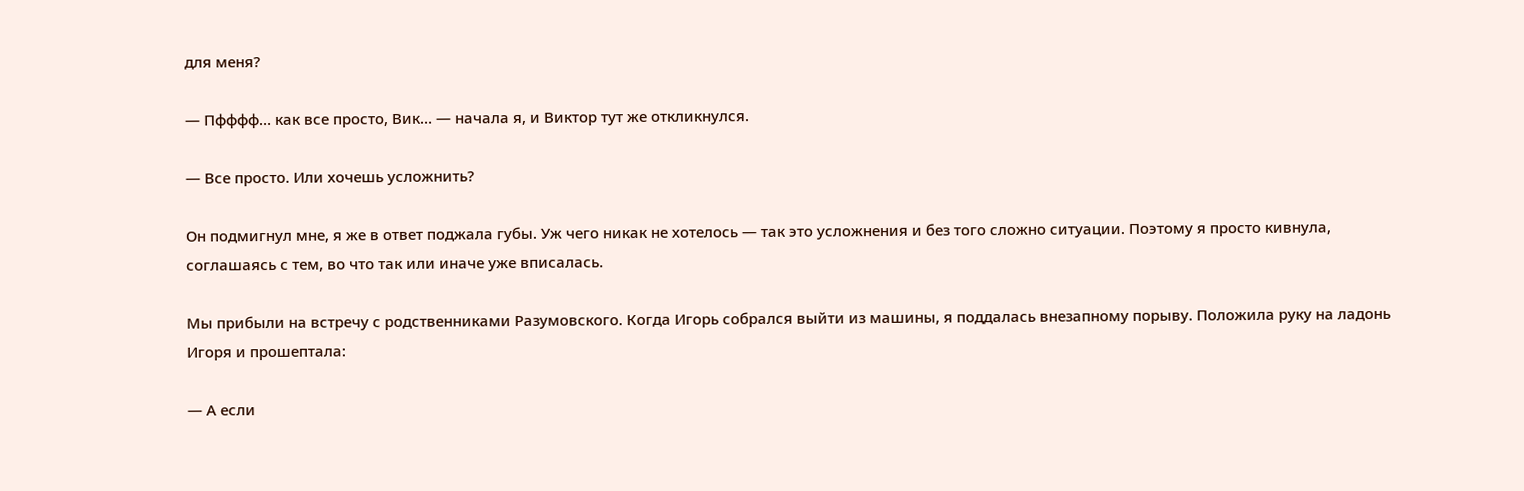для меня?

— Пфффф… как все просто, Вик… — начала я, и Виктор тут же откликнулся.

— Все просто. Или хочешь усложнить?

Он подмигнул мне, я же в ответ поджала губы. Уж чего никак не хотелось — так это усложнения и без того сложно ситуации. Поэтому я просто кивнула, соглашаясь с тем, во что так или иначе уже вписалась.

Мы прибыли на встречу с родственниками Разумовского. Когда Игорь собрался выйти из машины, я поддалась внезапному порыву. Положила руку на ладонь Игоря и прошептала:

— А если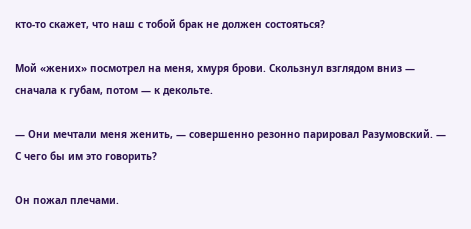кто-то скажет, что наш с тобой брак не должен состояться?

Мой «жених» посмотрел на меня, хмуря брови. Скользнул взглядом вниз — сначала к губам, потом — к декольте.

— Они мечтали меня женить, — совершенно резонно парировал Разумовский. — С чего бы им это говорить?

Он пожал плечами.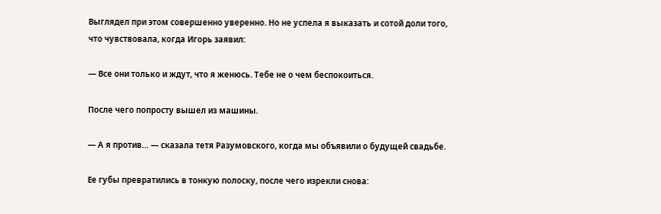Выглядел при этом совершенно уверенно. Но не успела я выказать и сотой доли того, что чувствовала, когда Игорь заявил:

— Все они только и ждут, что я женюсь. Тебе не о чем беспокоиться.

После чего попросту вышел из машины.

— А я против… — сказала тетя Разумовского, когда мы объявили о будущей свадьбе.

Ее губы превратились в тонкую полоску, после чего изрекли снова: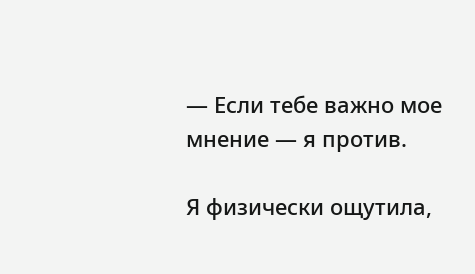— Если тебе важно мое мнение — я против.

Я физически ощутила,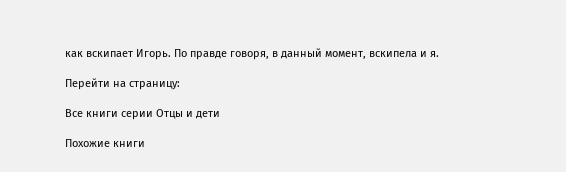как вскипает Игорь. По правде говоря, в данный момент, вскипела и я.

Перейти на страницу:

Все книги серии Отцы и дети

Похожие книги